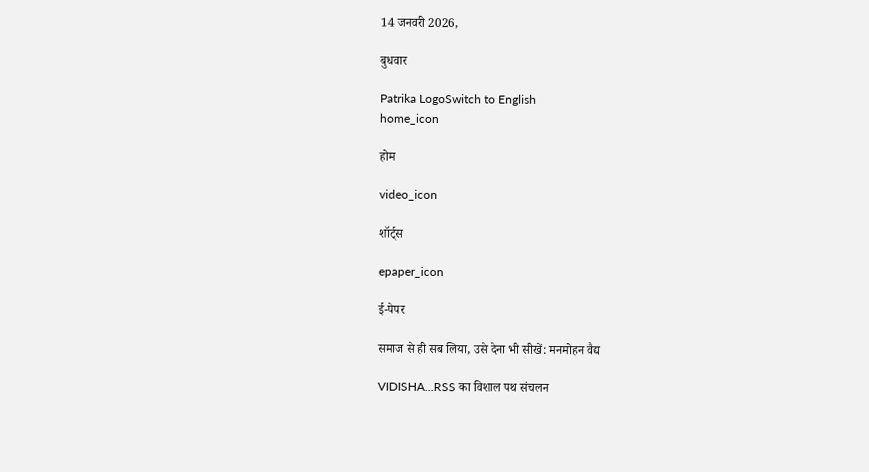14 जनवरी 2026,

बुधवार

Patrika LogoSwitch to English
home_icon

होम

video_icon

शॉर्ट्स

epaper_icon

ई-पेपर

समाज से ही सब लिया, उसे देना भी सीखें: मनमोहन वैद्य

VIDISHA...RSS का विशाल पथ संचलन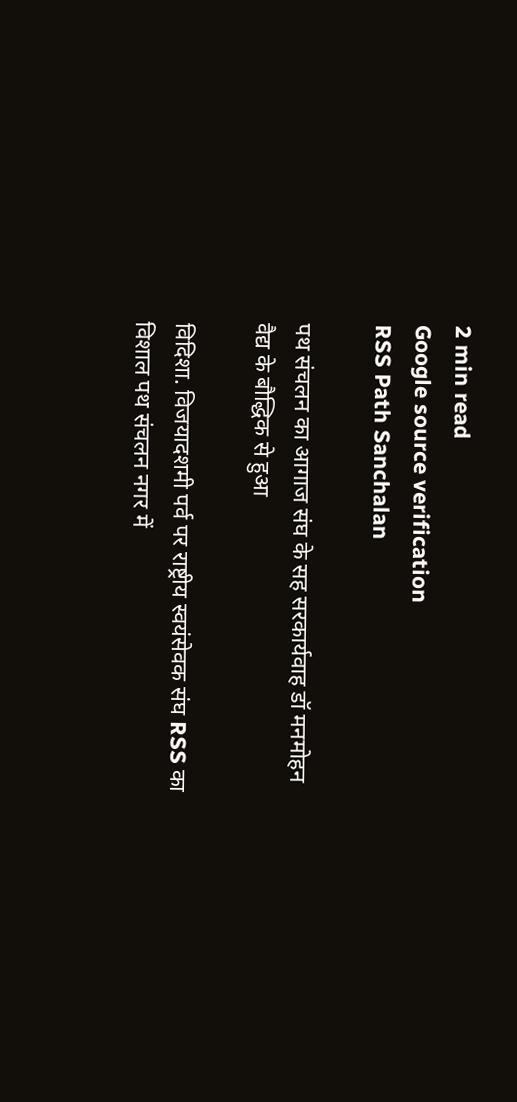2 min read
Google source verification
RSS Path Sanchalan

पथ संचलन का आगाज संघ के सह सरकार्यवाह डॉ मनमोहन वैद्य के बौद्धिक से हुआ

विदिशा. विजयादशमी पर्व पर राष्ट्रीय स्वयंसेवक संघ RSS का विशाल पथ संचलन नगर में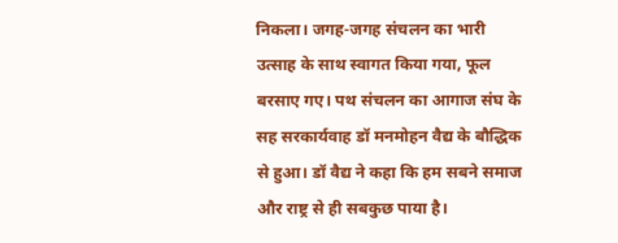निकला। जगह-जगह संचलन का भारी उत्साह के साथ स्वागत किया गया, फूल बरसाए गए। पथ संचलन का आगाज संघ के सह सरकार्यवाह डॉ मनमोहन वैद्य के बौद्धिक से हुआ। डॉ वैद्य ने कहा कि हम सबने समाज और राष्ट्र से ही सबकुछ पाया है।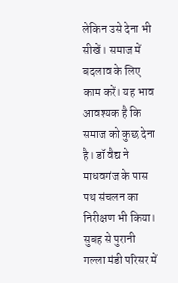लेकिन उसे देना भी सीखें। समाज में बदलाव के लिए काम करें। यह भाव आवश्यक है कि समाज को कुछ देना है। डॉ वैद्य ने माधवगंज के पास पथ संचलन का निरीक्षण भी किया। सुबह से पुरानी गल्ला मंडी परिसर में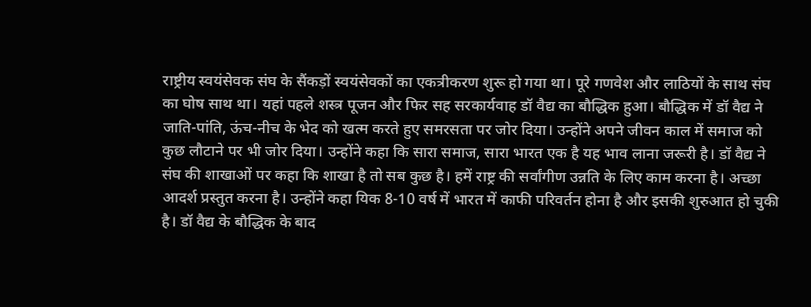राष्ट्रीय स्वयंसेवक संघ के सैंकड़ों स्वयंसेवकों का एकत्रीकरण शुरू हो गया था। पूरे गणवेश और लाठियों के साथ संघ का घोष साथ था। यहां पहले शस्त्र पूजन और फिर सह सरकार्यवाह डॉ वैद्य का बौद्धिक हुआ। बौद्धिक में डॉ वैद्य ने जाति-पांति, ऊंच-नीच के भेद को खत्म करते हुए समरसता पर जोर दिया। उन्होंने अपने जीवन काल में समाज को कुछ लौटाने पर भी जोर दिया। उन्होंने कहा कि सारा समाज, सारा भारत एक है यह भाव लाना जरूरी है। डॉ वैद्य ने संघ की शाखाओं पर कहा कि शाखा है तो सब कुछ है। हमें राष्ट्र की सर्वांगीण उन्नति के लिए काम करना है। अच्छा आदर्श प्रस्तुत करना है। उन्होंने कहा यिक 8-10 वर्ष में भारत में काफी परिवर्तन होना है और इसकी शुरुआत हो चुकी है। डॉ वैद्य के बौद्धिक के बाद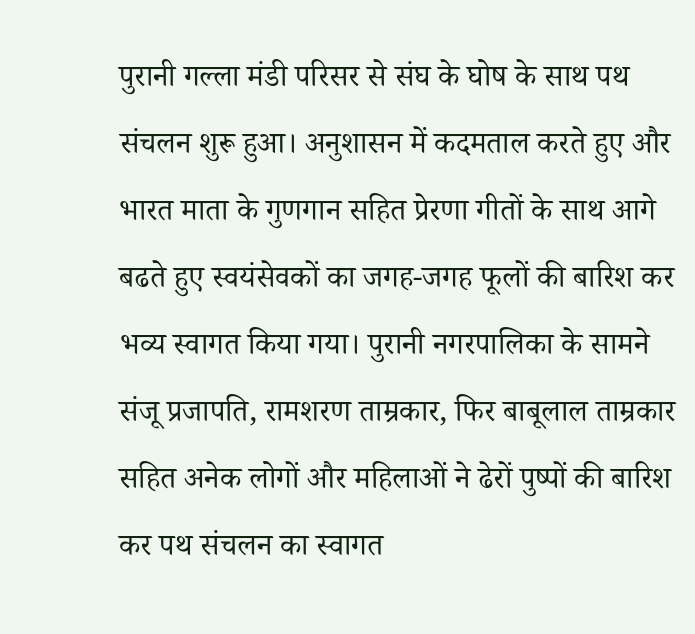पुरानी गल्ला मंडी परिसर से संघ के घोष के साथ पथ संचलन शुरू हुआ। अनुशासन में कदमताल करते हुए और भारत माता के गुणगान सहित प्रेरणा गीतों के साथ आगे बढते हुए स्वयंसेवकों का जगह-जगह फूलों की बारिश कर भव्य स्वागत किया गया। पुरानी नगरपालिका के सामने संजू प्रजापति, रामशरण ताम्रकार, फिर बाबूलाल ताम्रकार सहित अनेक लोगों और महिलाओं ने ढेरों पुष्पों की बारिश कर पथ संचलन का स्वागत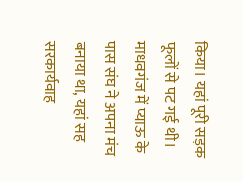किया। यहां पूरी सड़क फूलों से पट गई थी। माधवगंज में प्याऊ के पास संघ ने अपना मंच बनाया था, यहां सह सरकार्यवाह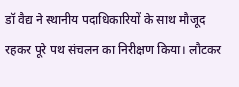डॉ वैद्य ने स्थानीय पदाधिकारियों के साथ मौजूद रहकर पूरे पथ संचलन का निरीक्षण किया। लौटकर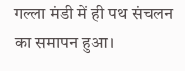गल्ला मंडी में ही पथ संचलन का समापन हुआ।